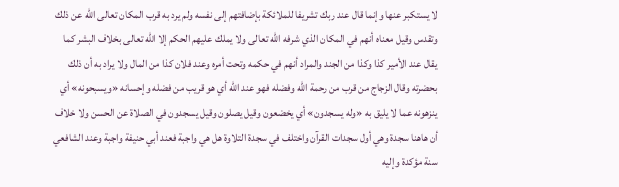لا يستكبر عنها وإنما قال عند ربك تشريفا للملائكة بإضافتهم إلى نفسه ولم يرد به قرب المكان تعالى الله عن ذلك وتقدس وقيل معناه أنهم في المكان الذي شرفه الله تعالى ولا يملك عليهم الحكم إلا الله تعالى بخلاف البشر كما يقال عند الأمير كذا وكذا من الجند والمراد أنهم في حكمه وتحت أمره وعند فلان كذا من المال ولا يراد به أن ذلك بحضرته وقال الزجاج من قرب من رحمة الله وفضله فهو عند الله أي هو قريب من فضله وإحسانه «ويسبحونه» أي ينزهونه عما لا يليق به «وله يسجدون» أي يخضعون وقيل يصلون وقيل يسجدون في الصلاة عن الحسن ولا خلاف أن هاهنا سجدة وهي أول سجدات القرآن واختلف في سجدة التلاوة هل هي واجبة فعند أبي حنيفة واجبة وعند الشافعي سنة مؤكدة وإليه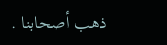ذهب أصحابنا .